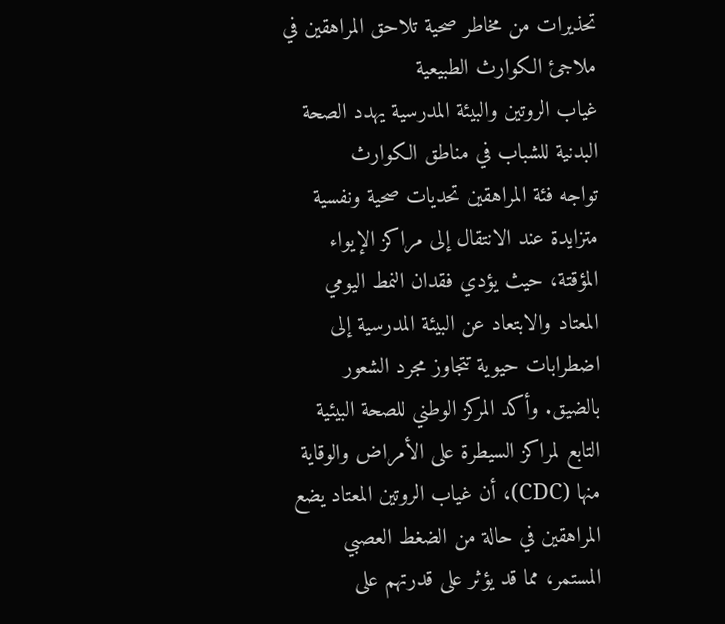تحذيرات من مخاطر صحية تلاحق المراهقين في ملاجئ الكوارث الطبيعية
غياب الروتين والبيئة المدرسية يهدد الصحة البدنية للشباب في مناطق الكوارث
تواجه فئة المراهقين تحديات صحية ونفسية متزايدة عند الانتقال إلى مراكز الإيواء المؤقتة، حيث يؤدي فقدان النمط اليومي المعتاد والابتعاد عن البيئة المدرسية إلى اضطرابات حيوية تتجاوز مجرد الشعور بالضيق. وأكد المركز الوطني للصحة البيئية التابع لمراكز السيطرة على الأمراض والوقاية منها (CDC)، أن غياب الروتين المعتاد يضع المراهقين في حالة من الضغط العصبي المستمر، مما قد يؤثر على قدرتهم على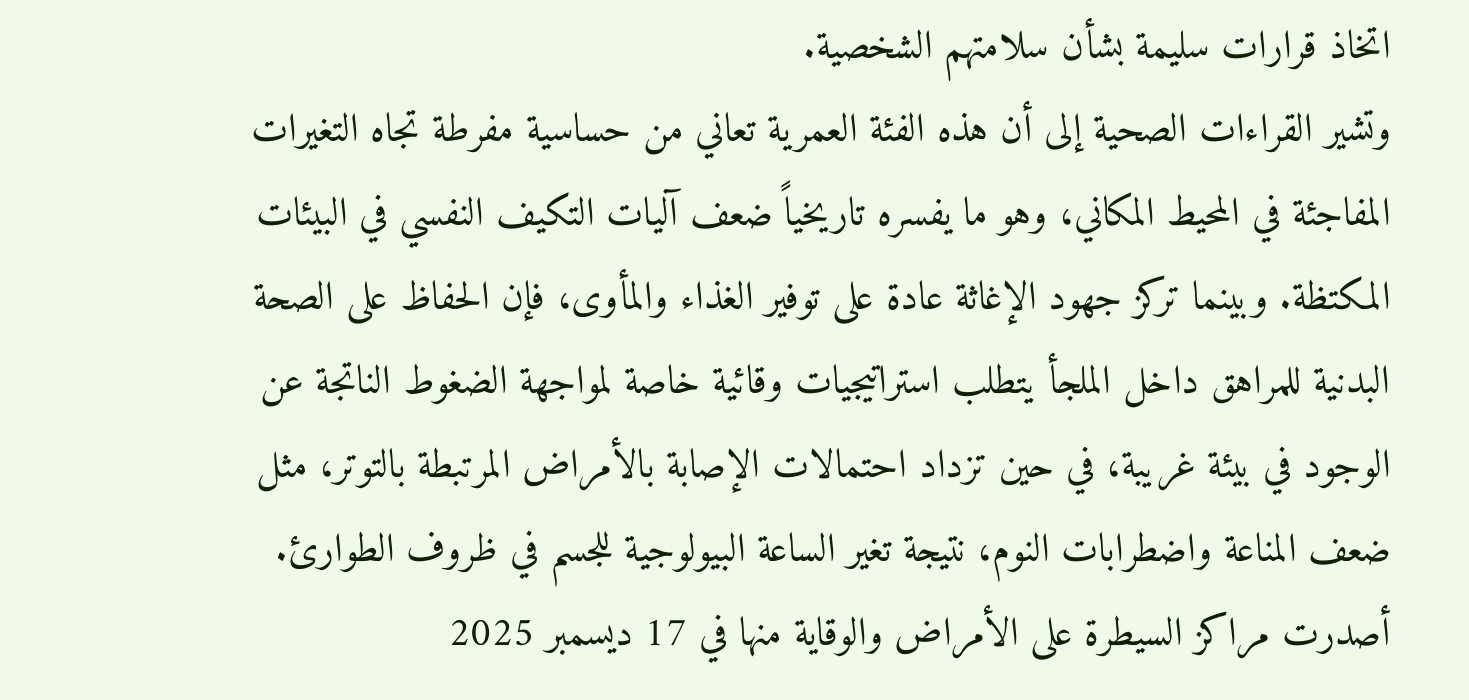اتخاذ قرارات سليمة بشأن سلامتهم الشخصية.
وتشير القراءات الصحية إلى أن هذه الفئة العمرية تعاني من حساسية مفرطة تجاه التغيرات المفاجئة في المحيط المكاني، وهو ما يفسره تاريخياً ضعف آليات التكيف النفسي في البيئات المكتظة. وبينما تركز جهود الإغاثة عادة على توفير الغذاء والمأوى، فإن الحفاظ على الصحة البدنية للمراهق داخل الملجأ يتطلب استراتيجيات وقائية خاصة لمواجهة الضغوط الناتجة عن الوجود في بيئة غريبة، في حين تزداد احتمالات الإصابة بالأمراض المرتبطة بالتوتر، مثل ضعف المناعة واضطرابات النوم، نتيجة تغير الساعة البيولوجية للجسم في ظروف الطوارئ.
أصدرت مراكز السيطرة على الأمراض والوقاية منها في 17 ديسمبر 2025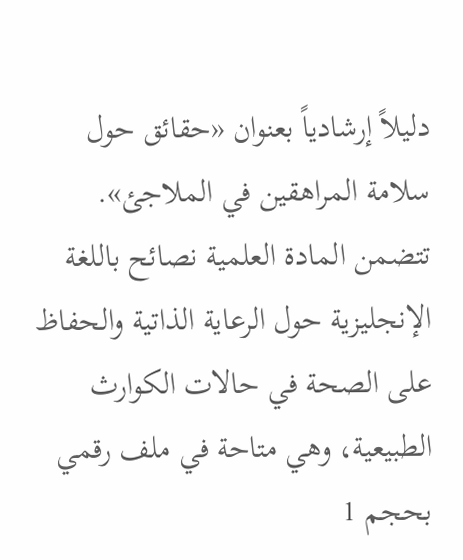دليلاً إرشادياً بعنوان «حقائق حول سلامة المراهقين في الملاجئ». تتضمن المادة العلمية نصائح باللغة الإنجليزية حول الرعاية الذاتية والحفاظ على الصحة في حالات الكوارث الطبيعية، وهي متاحة في ملف رقمي بحجم 1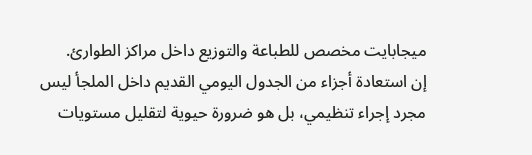ميجابايت مخصص للطباعة والتوزيع داخل مراكز الطوارئ.
إن استعادة أجزاء من الجدول اليومي القديم داخل الملجأ ليس مجرد إجراء تنظيمي، بل هو ضرورة حيوية لتقليل مستويات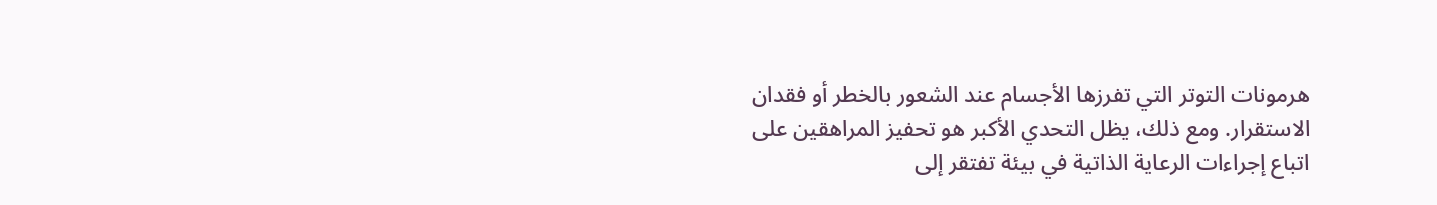هرمونات التوتر التي تفرزها الأجسام عند الشعور بالخطر أو فقدان الاستقرار. ومع ذلك، يظل التحدي الأكبر هو تحفيز المراهقين على اتباع إجراءات الرعاية الذاتية في بيئة تفتقر إلى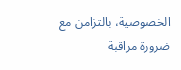الخصوصية، بالتزامن مع ضرورة مراقبة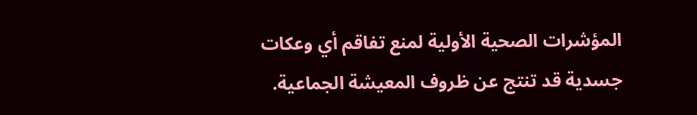المؤشرات الصحية الأولية لمنع تفاقم أي وعكات جسدية قد تنتج عن ظروف المعيشة الجماعية.